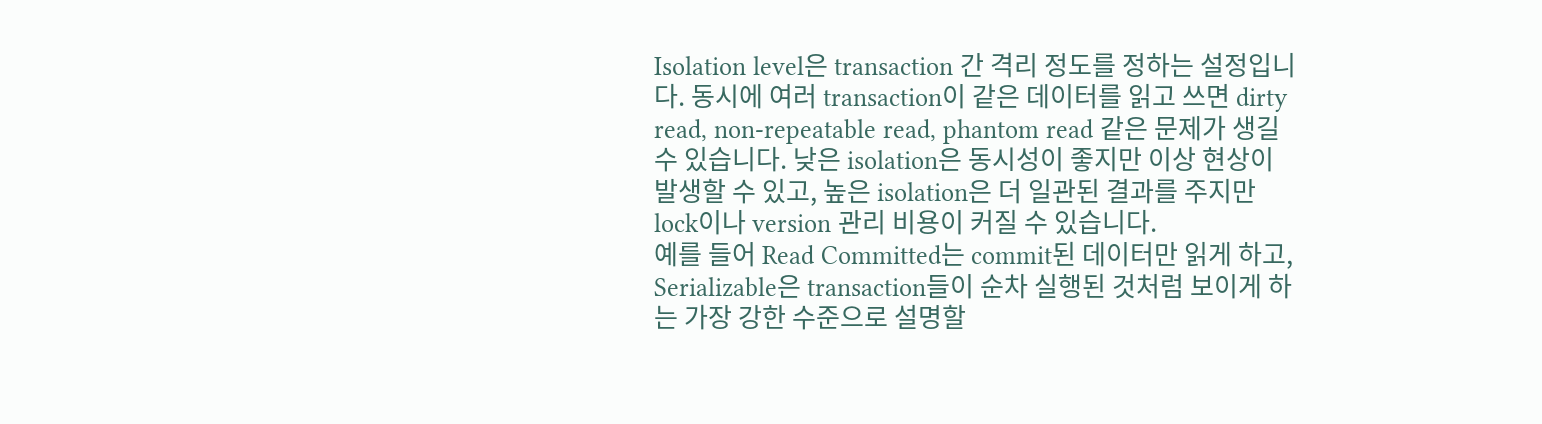Isolation level은 transaction 간 격리 정도를 정하는 설정입니다. 동시에 여러 transaction이 같은 데이터를 읽고 쓰면 dirty read, non-repeatable read, phantom read 같은 문제가 생길 수 있습니다. 낮은 isolation은 동시성이 좋지만 이상 현상이 발생할 수 있고, 높은 isolation은 더 일관된 결과를 주지만 lock이나 version 관리 비용이 커질 수 있습니다.
예를 들어 Read Committed는 commit된 데이터만 읽게 하고, Serializable은 transaction들이 순차 실행된 것처럼 보이게 하는 가장 강한 수준으로 설명할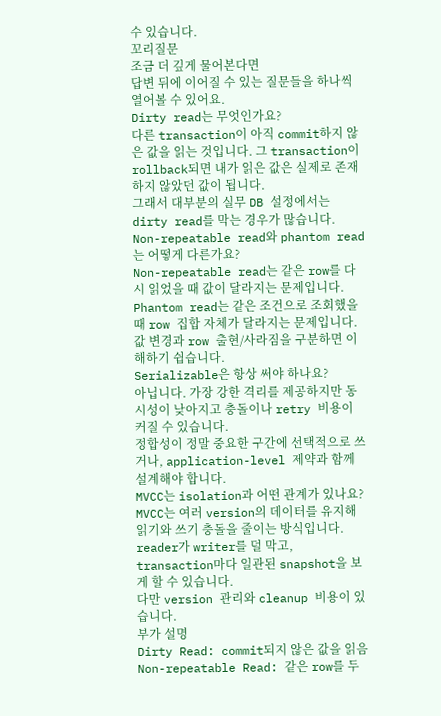수 있습니다.
꼬리질문
조금 더 깊게 물어본다면
답변 뒤에 이어질 수 있는 질문들을 하나씩 열어볼 수 있어요.
Dirty read는 무엇인가요?
다른 transaction이 아직 commit하지 않은 값을 읽는 것입니다. 그 transaction이 rollback되면 내가 읽은 값은 실제로 존재하지 않았던 값이 됩니다.
그래서 대부분의 실무 DB 설정에서는 dirty read를 막는 경우가 많습니다.
Non-repeatable read와 phantom read는 어떻게 다른가요?
Non-repeatable read는 같은 row를 다시 읽었을 때 값이 달라지는 문제입니다. Phantom read는 같은 조건으로 조회했을 때 row 집합 자체가 달라지는 문제입니다.
값 변경과 row 출현/사라짐을 구분하면 이해하기 쉽습니다.
Serializable은 항상 써야 하나요?
아닙니다. 가장 강한 격리를 제공하지만 동시성이 낮아지고 충돌이나 retry 비용이 커질 수 있습니다.
정합성이 정말 중요한 구간에 선택적으로 쓰거나, application-level 제약과 함께 설계해야 합니다.
MVCC는 isolation과 어떤 관계가 있나요?
MVCC는 여러 version의 데이터를 유지해 읽기와 쓰기 충돌을 줄이는 방식입니다. reader가 writer를 덜 막고, transaction마다 일관된 snapshot을 보게 할 수 있습니다.
다만 version 관리와 cleanup 비용이 있습니다.
부가 설명
Dirty Read: commit되지 않은 값을 읽음Non-repeatable Read: 같은 row를 두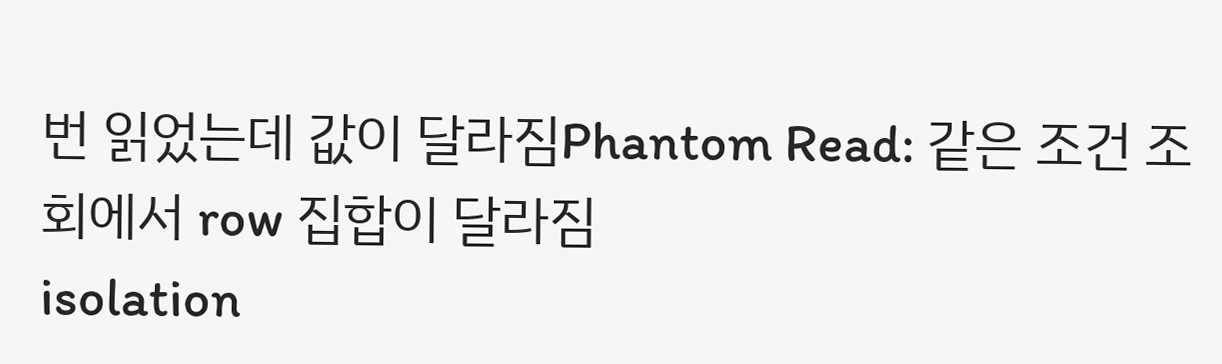번 읽었는데 값이 달라짐Phantom Read: 같은 조건 조회에서 row 집합이 달라짐
isolation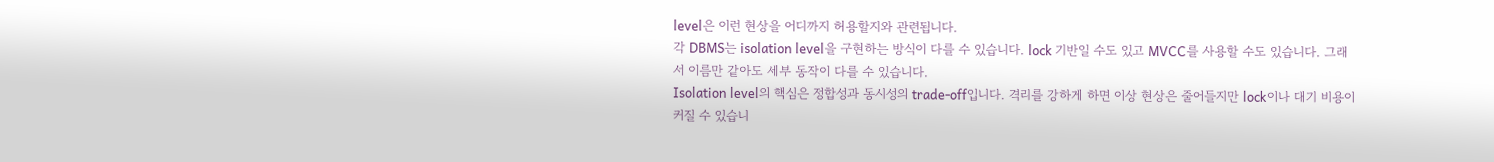level은 이런 현상을 어디까지 허용할지와 관련됩니다.
각 DBMS는 isolation level을 구현하는 방식이 다를 수 있습니다. lock 기반일 수도 있고 MVCC를 사용할 수도 있습니다. 그래서 이름만 같아도 세부 동작이 다를 수 있습니다.
Isolation level의 핵심은 정합성과 동시성의 trade-off입니다. 격리를 강하게 하면 이상 현상은 줄어들지만 lock이나 대기 비용이 커질 수 있습니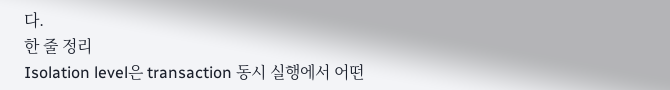다.
한 줄 정리
Isolation level은 transaction 동시 실행에서 어떤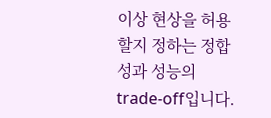이상 현상을 허용할지 정하는 정합성과 성능의 trade-off입니다.